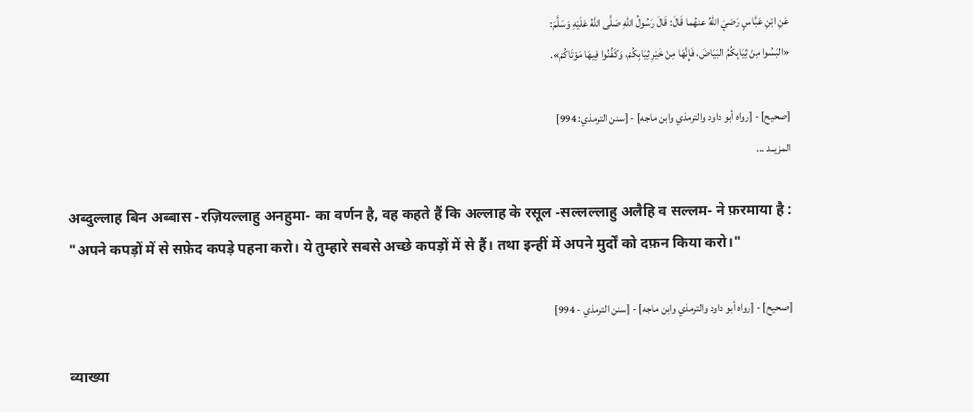عَنِ ابْنِ عَبَّاسٍ رَضيَ اللهُ عنهُما قَالَ: قَالَ رَسُولُ اللهِ صَلَّى اللَّهُ عَلَيْهِ وَسَلَّمَ:
«البَسُوا مِنْ ثِيَابِكُمُ البَيَاضَ، فَإِنَّهَا مِنْ خَيْرِ ثِيَابِكُمْ، وَكَفِّنُوا فِيهَا مَوْتَاكُمْ».

[صحيح] - [رواه أبو داود والترمذي وابن ماجه] - [سنن الترمذي: 994]
المزيــد ...

अब्दुल्लाह बिन अब्बास -रज़ियल्लाहु अनहुमा- का वर्णन है, वह कहते हैं कि अल्लाह के रसूल -सल्लल्लाहु अलैहि व सल्लम- ने फ़रमाया है :
"अपने कपड़ों में से सफ़ेद कपड़े पहना करो। ये तुम्हारे सबसे अच्छे कपड़ों में से हैं। तथा इन्हीं में अपने मुर्दों को दफ़न किया करो।"

[صحيح] - [رواه أبو داود والترمذي وابن ماجه] - [سنن الترمذي - 994]

व्याख्या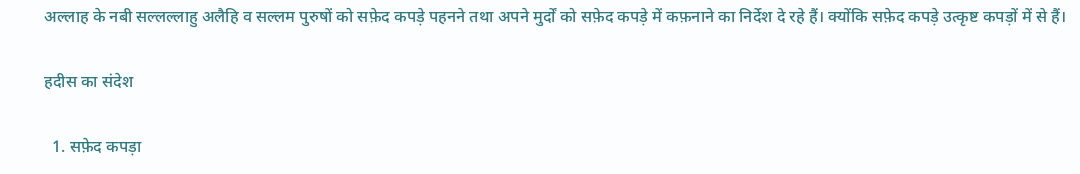अल्लाह के नबी सल्लल्लाहु अलैहि व सल्लम पुरुषों को सफ़ेद कपड़े पहनने तथा अपने मुर्दों को सफ़ेद कपड़े में कफ़नाने का निर्देश दे रहे हैं। क्योंकि सफ़ेद कपड़े उत्कृष्ट कपड़ों में से हैं।

हदीस का संदेश

  1. सफ़ेद कपड़ा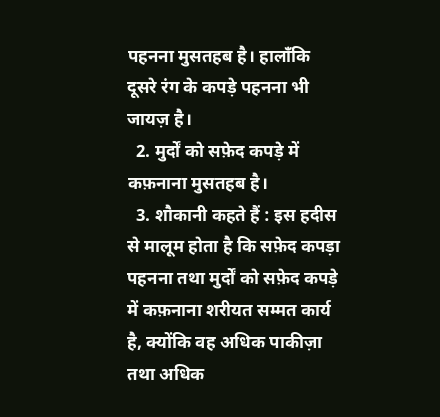पहनना मुसतहब है। हालाँकि दूसरे रंग के कपड़े पहनना भी जायज़ है।
  2. मुर्दों को सफ़ेद कपड़े में कफ़नाना मुसतहब है।
  3. शौकानी कहते हैं : इस हदीस से मालूम होता है कि सफ़ेद कपड़ा पहनना तथा मुर्दों को सफ़ेद कपड़े में कफ़नाना शरीयत सम्मत कार्य है, क्योंकि वह अधिक पाकीज़ा तथा अधिक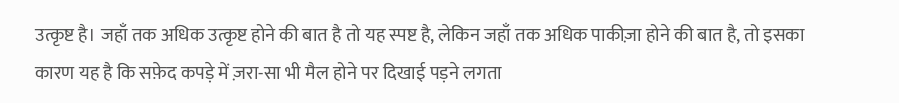उत्कृष्ट है। जहाँ तक अधिक उत्कृष्ट होने की बात है तो यह स्पष्ट है, लेकिन जहाँ तक अधिक पाकीज़ा होने की बात है, तो इसका कारण यह है कि सफ़ेद कपड़े में ज़रा-सा भी मैल होने पर दिखाई पड़ने लगता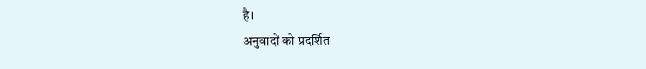है।
अनुवादों को प्रदर्शित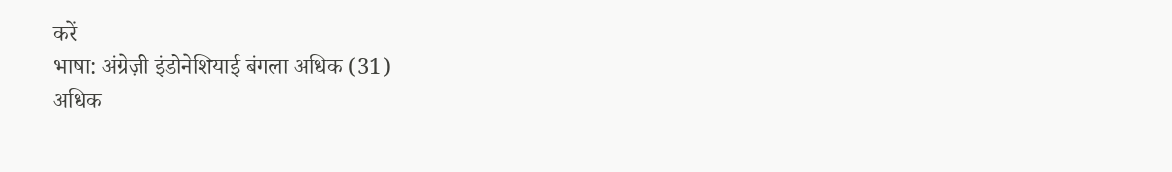करें
भाषा: अंग्रेज़ी इंडोनेशियाई बंगला अधिक (31)
अधिक